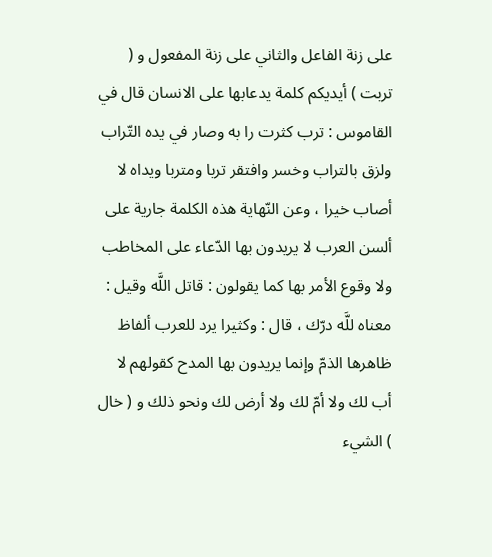على زنة الفاعل والثاني على زنة المفعول و ( تربت ) أيديكم كلمة يدعابها على الانسان قال في القاموس : ترب كثرت را به وصار في يده التّراب ولزق بالتراب وخسر وافتقر تربا ومتربا ويداه لا أصاب خيرا ، وعن النّهاية هذه الكلمة جارية على ألسن العرب لا يريدون بها الدّعاء على المخاطب ولا وقوع الأمر بها كما يقولون : قاتل اللَّه وقيل : معناه للَّه درّك ، قال : وكثيرا يرد للعرب ألفاظ ظاهرها الذمّ وإنما يريدون بها المدح كقولهم لا أب لك ولا أمّ لك ولا أرض لك ونحو ذلك و ( خال ) الشيء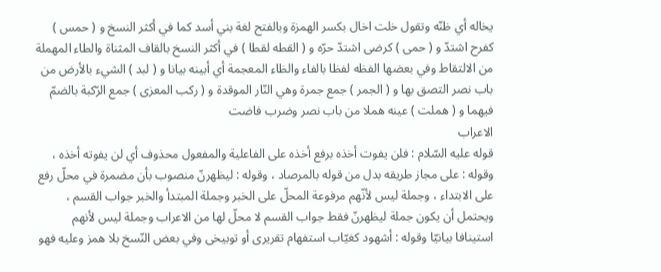يخاله أي ظنّه وتقول خلت اخال بكسر الهمزة وبالفتح لغة بني أسد كما في أكثر النسخ و ( حمس ) كفرح اشتدّ و ( حمى ) كرضى اشتدّ حرّه و ( القطه لقطا ) في أكثر النسخ بالقاف المثناة والطاء المهملة من الالتقاط وفي بعضها الفظه لفظا بالفاء والظاء المعجمة أي أبينه بيانا و ( لبد ) الشيء بالأرض من باب نصر التصق بها و ( الجمر ) جمع جمرة وهي النّار الموقدة و ( ركب المعزى ) جمع الرّكبة بالضمّ فيهما و ( هملت ) عينه هملا من باب نصر وضرب فاضت
الاعراب
قوله عليه السّلام : فلن يفوت أخذه برفع أخذه على الفاعلية والمفعول محذوف أي لن يفوته أخذه ، وقوله : على مجاز طريقه بدل من قوله بالمرصاد ، وقوله : ليظهرنّ منصوب بأن مضمرة في محلّ رفع على الابتداء ، وجملة ليس لأنّهم مرفوعة المحلّ على الخبر وجملة المبتدأ والخبر جواب القسم ، ويحتمل أن يكون جملة ليظهرنّ فقط جواب القسم لا محلّ لها من الاعراب وجملة ليس لأنهم استينافا بيانيّا وقوله : أشهود كغيّاب استفهام تقريرى أو توبيخى وفي بعض النّسخ بلا همز وعليه فهو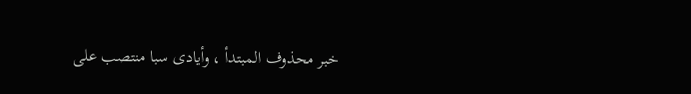خبر محذوف المبتدأ ، وأيادى سبا منتصب على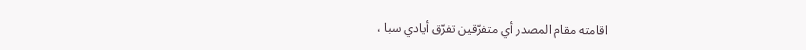اقامته مقام المصدر أي متفرّقين تفرّق أيادي سبا ،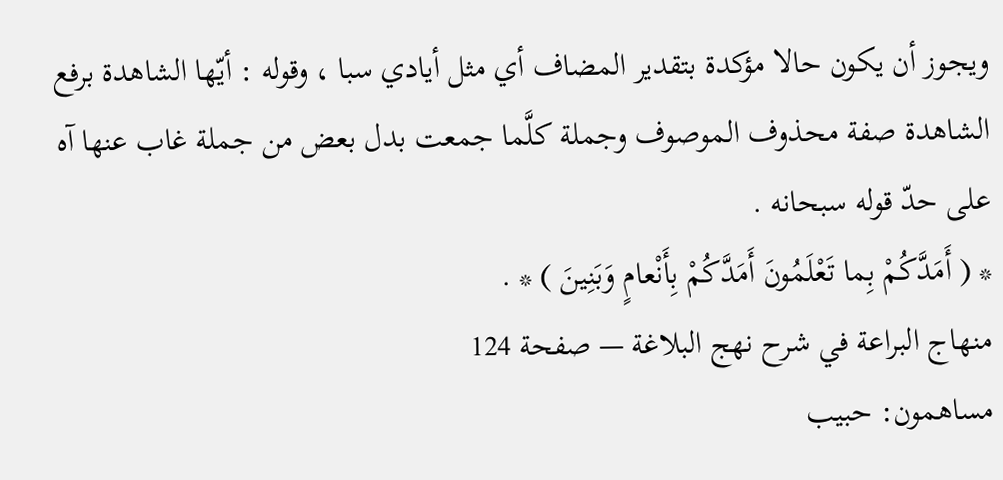ويجوز أن يكون حالا مؤكدة بتقدير المضاف أي مثل أيادي سبا ، وقوله : أيّها الشاهدة برفع الشاهدة صفة محذوف الموصوف وجملة كلَّما جمعت بدل بعض من جملة غاب عنها آه على حدّ قوله سبحانه .
* ( أَمَدَّكُمْ بِما تَعْلَمُونَ أَمَدَّكُمْ بِأَنْعامٍ وَبَنِينَ ) * .
منهاج البراعة في شرح نهج البلاغة — صفحة 124
مساهمون: حبيب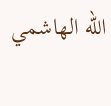الله الهاشمي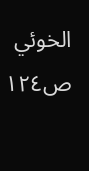الخوئي
ص١٢٤